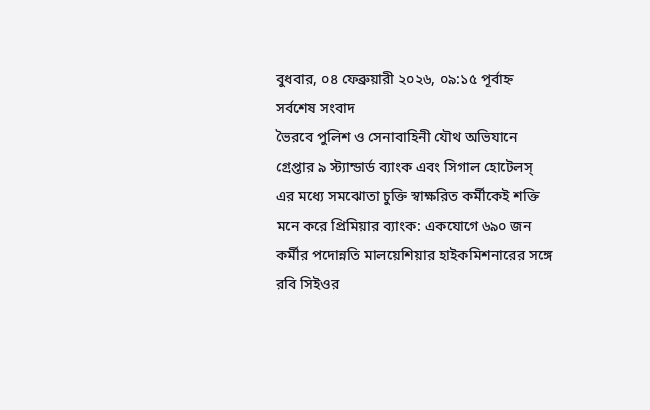বুধবার, ০৪ ফেব্রুয়ারী ২০২৬, ০৯:১৫ পূর্বাহ্ন
সর্বশেষ সংবাদ
ভৈরবে পুলিশ ও সেনাবাহিনী যৌথ অভিযানে গ্রেপ্তার ৯ স্ট্যান্ডার্ড ব্যাংক এবং সিগাল হোটেলস্ এর মধ্যে সমঝোতা চুক্তি স্বাক্ষরিত কর্মীকেই শক্তি মনে করে প্রিমিয়ার ব্যাংক: একযোগে ৬৯০ জন কর্মীর পদোন্নতি মালয়েশিয়ার হাইকমিশনারের সঙ্গে রবি সিইওর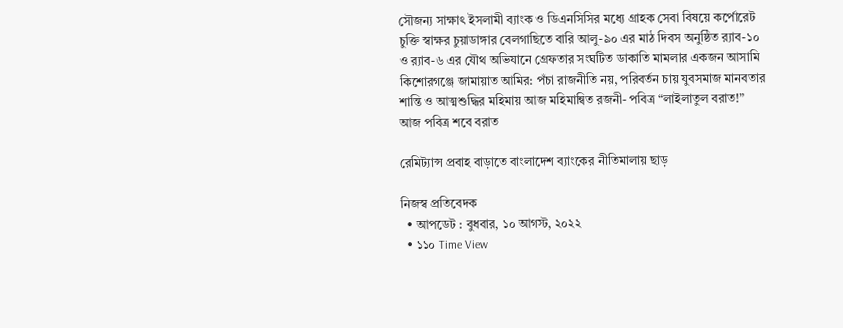সৌজন্য সাক্ষাৎ ইসলামী ব্যাংক ও ডিএনসিসির মধ্যে গ্রাহক সেবা বিষয়ে কর্পোরেট চুক্তি স্বাক্ষর চুয়াডাঙ্গার বেলগাছিতে বারি আলু-৯০ এর মাঠ দিবস অনুষ্ঠিত র‌্যাব-১০ ও র‌্যাব-৬ এর যৌথ অভিযানে গ্রেফতার সংঘটিত ডাকাতি মামলার একজন আসামি কিশোরগঞ্জে জামায়াত আমির: পঁচা রাজনীতি নয়, পরিবর্তন চায় যুবসমাজ মানবতার শান্তি ও আত্মশুদ্ধির মহিমায় আজ মহিমান্বিত রজনী- পবিত্র “লাইলাতুল বরাত!” আজ পবিত্র শবে বরাত

রেমিট্যান্স প্রবাহ বাড়াতে বাংলাদেশ ব্যাংকের নীতিমালায় ছাড়

নিজস্ব প্রতিবেদক
  • আপডেট : বুধবার, ১০ আগস্ট, ২০২২
  • ১১০ Time View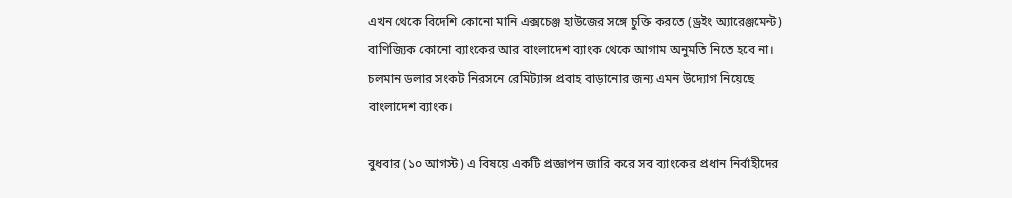এখন থেকে বিদেশি কোনো মানি এক্সচেঞ্জ হাউজের সঙ্গে চুক্তি করতে (ড্রইং অ্যারেঞ্জমেন্ট) বাণিজ্যিক কোনো ব্যাংকের আর বাংলাদেশ ব্যাংক থেকে আগাম অনুমতি নিতে হবে না। চলমান ডলার সংকট নিরসনে রেমিট্যান্স প্রবাহ বাড়ানোর জন্য এমন উদ্যোগ নিয়েছে বাংলাদেশ ব্যাংক।

বুধবার (১০ আগস্ট) এ বিষয়ে একটি প্রজ্ঞাপন জারি করে সব ব্যাংকের প্রধান নির্বাহীদের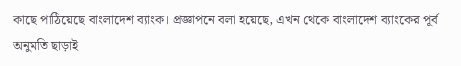কাছে পাঠিয়েছে বাংলাদেশ ব্যাংক। প্রজ্ঞাপনে বলা হয়েছে, এখন থেকে বাংলাদেশ ব্যাংকের পূর্ব অনুমতি ছাড়াই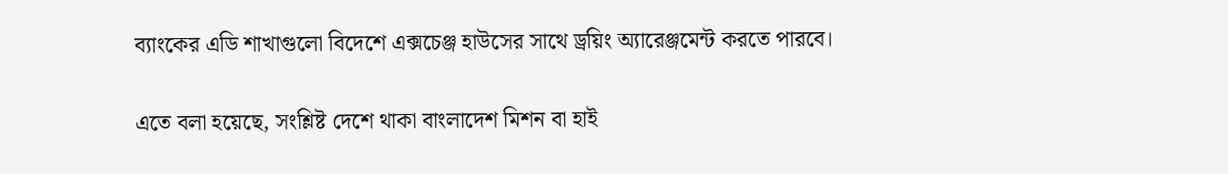ব্যাংকের এডি শাখাগুলো বিদেশে এক্সচেঞ্জ হাউসের সাথে ড্রয়িং অ্যারেঞ্জমেন্ট করতে পারবে।

এতে বলা হয়েছে, সংশ্লিষ্ট দেশে থাকা বাংলাদেশ মিশন বা হাই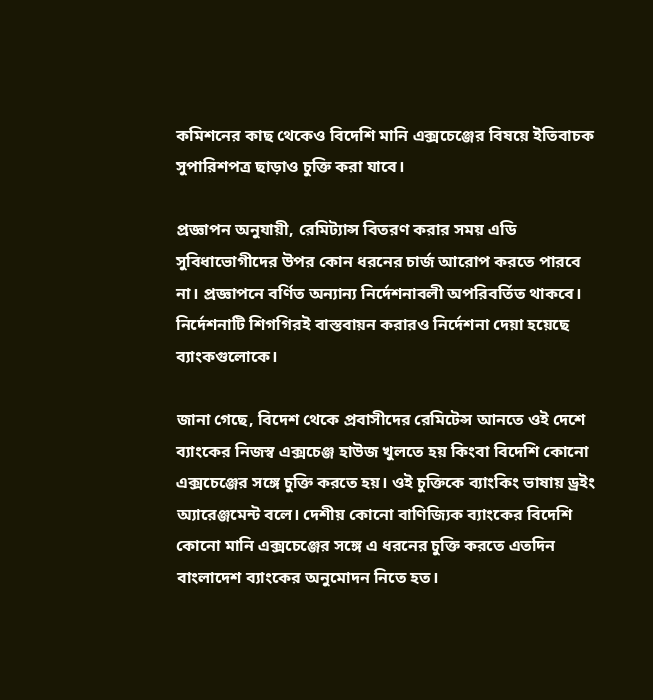কমিশনের কাছ থেকেও বিদেশি মানি এক্সচেঞ্জের বিষয়ে ইতিবাচক সুপারিশপত্র ছাড়াও চুক্তি করা যাবে।

প্রজ্ঞাপন অনুযায়ী, রেমিট্যান্স বিতরণ করার সময় এডি সুবিধাভোগীদের উপর কোন ধরনের চার্জ আরোপ করতে পারবে না। প্রজ্ঞাপনে বর্ণিত অন্যান্য নির্দেশনাবলী অপরিবর্তিত থাকবে। নির্দেশনাটি শিগগিরই বাস্তবায়ন করারও নির্দেশনা দেয়া হয়েছে ব্যাংকগুলোকে।

জানা গেছে, বিদেশ থেকে প্রবাসীদের রেমিটেন্স আনতে ওই দেশে ব্যাংকের নিজস্ব এক্সচেঞ্জ হাউজ খুলতে হয় কিংবা বিদেশি কোনো এক্সচেঞ্জের সঙ্গে চুক্তি করতে হয়। ওই চুক্তিকে ব্যাংকিং ভাষায় ড্রইং অ্যারেঞ্জমেন্ট বলে। দেশীয় কোনো বাণিজ্যিক ব্যাংকের বিদেশি কোনো মানি এক্সচেঞ্জের সঙ্গে এ ধরনের চুক্তি করতে এতদিন বাংলাদেশ ব্যাংকের অনুমোদন নিতে হত।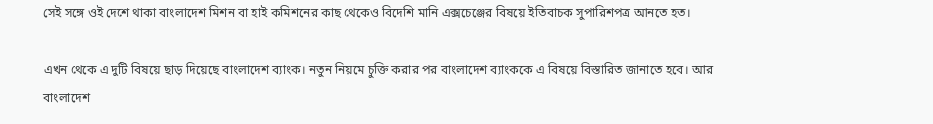সেই সঙ্গে ওই দেশে থাকা বাংলাদেশ মিশন বা হাই কমিশনের কাছ থেকেও বিদেশি মানি এক্সচেঞ্জের বিষয়ে ইতিবাচক সুপারিশপত্র আনতে হত।

এখন থেকে এ দুটি বিষয়ে ছাড় দিয়েছে বাংলাদেশ ব্যাংক। নতুন নিয়মে চুক্তি করার পর বাংলাদেশ ব্যাংককে এ বিষয়ে বিস্তারিত জানাতে হবে। আর বাংলাদেশ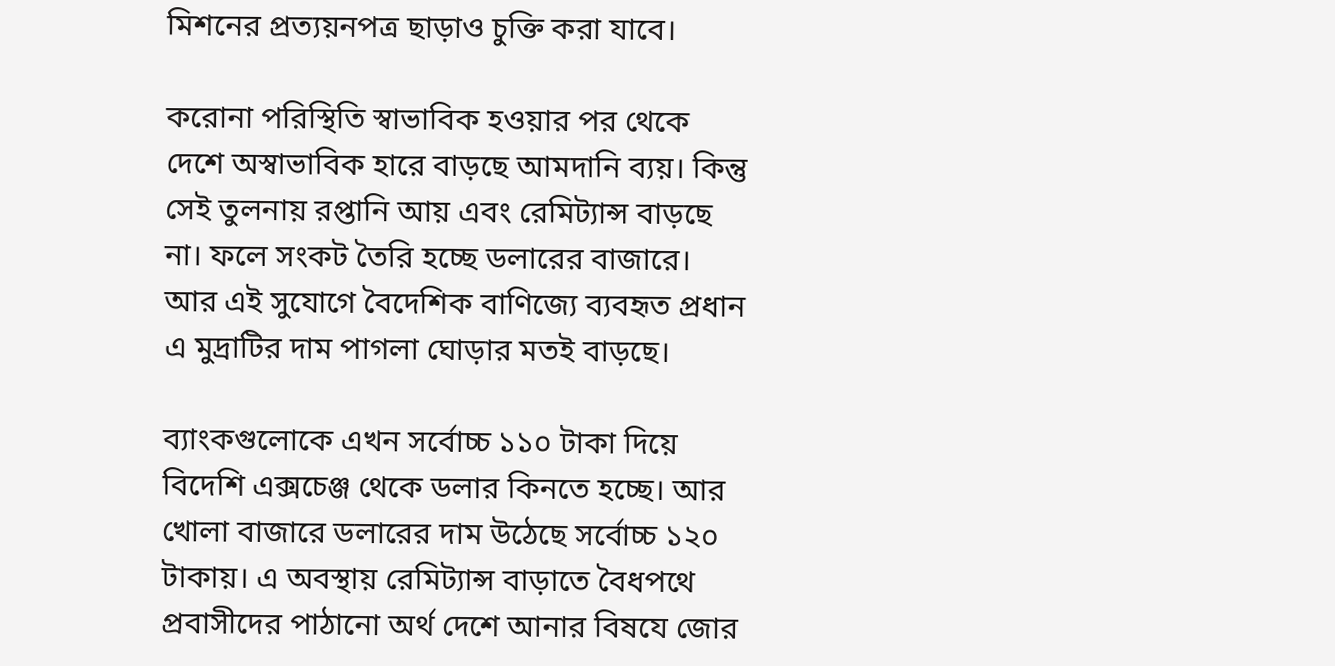মিশনের প্রত্যয়নপত্র ছাড়াও চুক্তি করা যাবে।

করোনা পরিস্থিতি স্বাভাবিক হওয়ার পর থেকে দেশে অস্বাভাবিক হারে বাড়ছে আমদানি ব্যয়। কিন্তু সেই তুলনায় রপ্তানি আয় এবং রেমিট্যান্স বাড়ছে না। ফলে সংকট তৈরি হচ্ছে ডলারের বাজারে। আর এই সুযোগে বৈদেশিক বাণিজ্যে ব্যবহৃত প্রধান এ মুদ্রাটির দাম পাগলা ঘোড়ার মতই বাড়ছে।

ব্যাংকগুলোকে এখন সর্বোচ্চ ১১০ টাকা দিয়ে বিদেশি এক্সচেঞ্জ থেকে ডলার কিনতে হচ্ছে। আর খোলা বাজারে ডলারের দাম উঠেছে সর্বোচ্চ ১২০ টাকায়। এ অবস্থায় রেমিট্যান্স বাড়াতে বৈধপথে প্রবাসীদের পাঠানো অর্থ দেশে আনার বিষযে জোর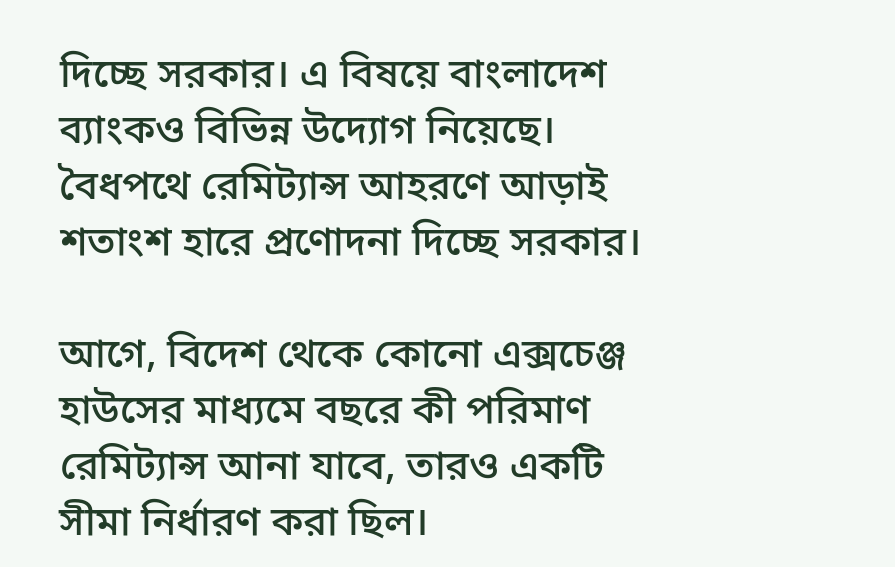দিচ্ছে সরকার। এ বিষয়ে বাংলাদেশ ব্যাংকও বিভিন্ন উদ্যোগ নিয়েছে। বৈধপথে রেমিট্যান্স আহরণে আড়াই শতাংশ হারে প্রণোদনা দিচ্ছে সরকার।

আগে, বিদেশ থেকে কোনো এক্সচেঞ্জ হাউসের মাধ্যমে বছরে কী পরিমাণ রেমিট্যান্স আনা যাবে, তারও একটি সীমা নির্ধারণ করা ছিল।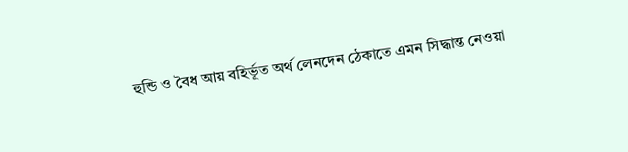হুন্ডি ও বৈধ আয় বহির্ভূত অর্থ লেনদেন ঠেকাতে এমন সিদ্ধান্ত নেওয়া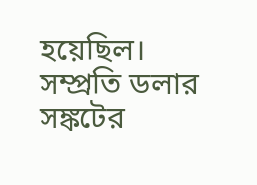হয়েছিল। সম্প্রতি ডলার সঙ্কটের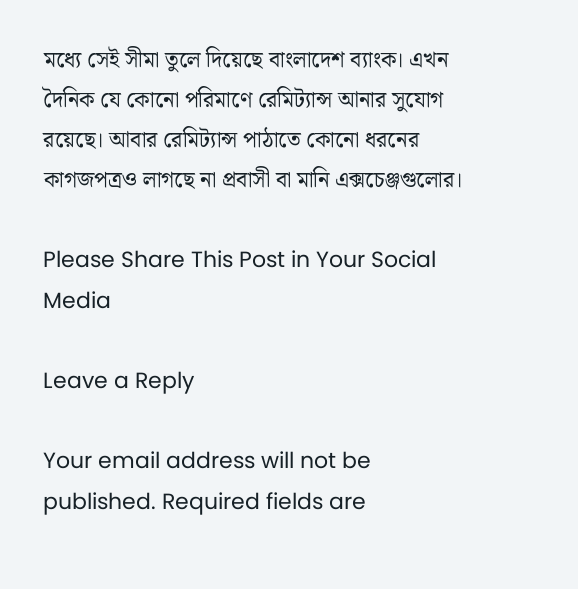মধ্যে সেই সীমা তুলে দিয়েছে বাংলাদেশ ব্যাংক। এখন দৈনিক যে কোনো পরিমাণে রেমিট্যান্স আনার সুযোগ রয়েছে। আবার রেমিট্যান্স পাঠাতে কোনো ধরনের কাগজপত্রও লাগছে না প্রবাসী বা মানি এক্সচেঞ্জগুলোর।

Please Share This Post in Your Social Media

Leave a Reply

Your email address will not be published. Required fields are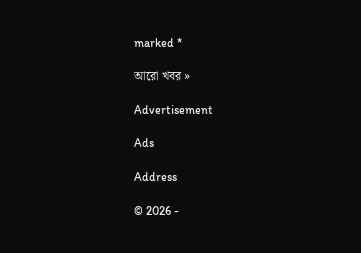marked *

আরো খবর »

Advertisement

Ads

Address

© 2026 -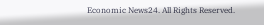Economic News24. All Rights Reserved.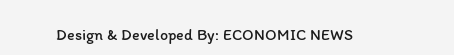Design & Developed By: ECONOMIC NEWS